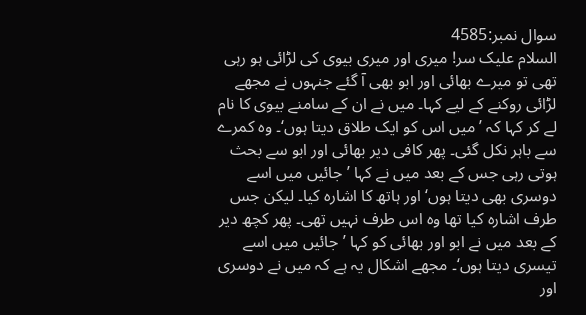سوال نمبر:4585
السلام علیک سر! میری اور میری بیوی کی لڑائی ہو رہی تھی تو میرے بھائی اور ابو بھی آ گئے جنہوں نے مجھے لڑائی روکنے کے لیے کہا۔ میں نے ان کے سامنے بیوی کا نام لے کر کہا کہ ’میں اس کو ایک طلاق دیتا ہوں‘۔ وہ کمرے سے باہر نکل گئی۔ پھر کافی دیر بھائی اور ابو سے بحث ہوتی رہی جس کے بعد میں نے کہا ’جائیں میں اسے دوسری بھی دیتا ہوں‘ اور ہاتھ کا اشارہ کیا۔ لیکن جس طرف اشارہ کیا تھا وہ اس طرف نہیں تھی۔ پھر کچھ دیر کے بعد میں نے ابو اور بھائی کو کہا ’جائیں میں اسے تیسری دیتا ہوں‘۔ مجھے اشکال یہ ہے کہ میں نے دوسری اور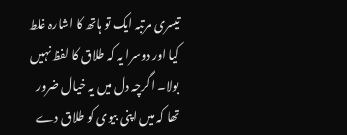تیسری مرتبہ ایک تو ہاتھ کا اشارہ غلط کیا اور دوسرا یہ کہ طلاق کا لفظ نہیں بولا۔ اگرچہ دل میں یہ خیال ضرور تھا کہ میں اپنی بیوی کو طلاق دے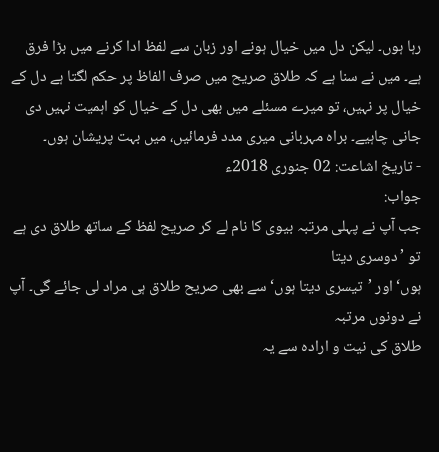رہا ہوں۔ لیکن دل میں خیال ہونے اور زبان سے لفظ ادا کرنے میں بڑا فرق ہے۔ میں نے سنا ہے کہ طلاق صریح میں صرف الفاظ پر حکم لگتا ہے دل کے خیال پر نہیں، تو میرے مسئلے میں بھی دل کے خیال کو اہمیت نہیں دی جانی چاہیے۔ براہ مہربانی میری مدد فرمائیں، میں بہت پریشان ہوں۔
- تاریخ اشاعت: 02 جنوری 2018ء
جواب:
جب آپ نے پہلی مرتبہ بیوی کا نام لے کر صریح لفظ کے ساتھ طلاق دی ہے تو ’دوسری دیتا
ہوں‘ اور ’تیسری دیتا ہوں‘ سے بھی صریح طلاق ہی مراد لی جائے گی۔ آپ نے دونوں مرتبہ
طلاق کی نیت و ارادہ سے یہ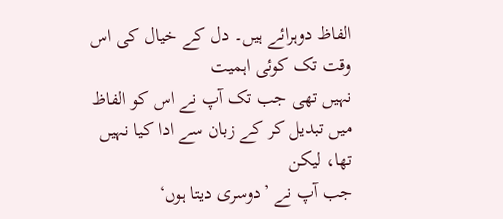الفاظ دوہرائے ہیں۔ دل کے خیال کی اس وقت تک کوئی اہمیت
نہیں تھی جب تک آپ نے اس کو الفاظ میں تبدیل کر کے زبان سے ادا کیا نہیں تھا، لیکن
جب آپ نے ’دوسری دیتا ہوں‘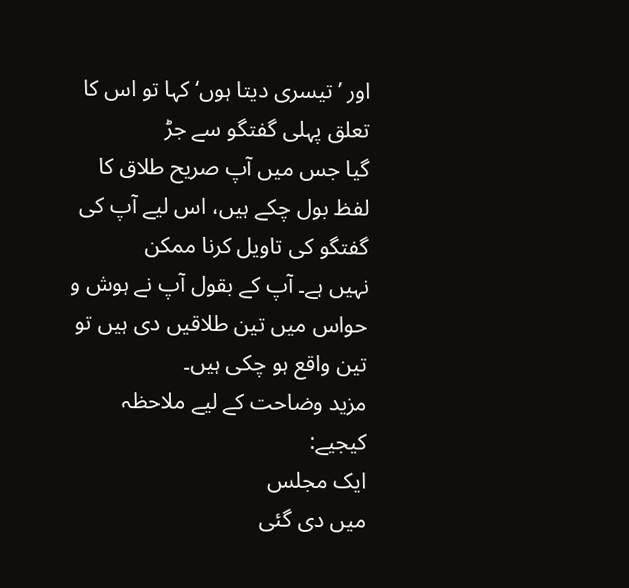اور ’تیسری دیتا ہوں‘ کہا تو اس کا تعلق پہلی گفتگو سے جڑ
گیا جس میں آپ صریح طلاق کا لفظ بول چکے ہیں، اس لیے آپ کی گفتگو کی تاویل کرنا ممکن
نہیں ہے۔ آپ کے بقول آپ نے ہوش و حواس میں تین طلاقیں دی ہیں تو تین واقع ہو چکی ہیں۔
مزید وضاحت کے لیے ملاحظہ کیجیے:
ایک مجلس
میں دی گئی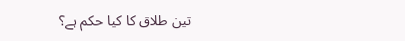تین طلاق کا کیا حکم ہے؟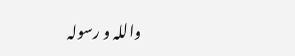واللہ و رسولہ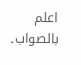اعلم بالصواب۔